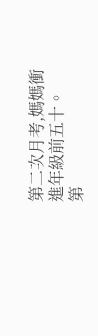第二次月考,媽媽衝進年級前五十。
第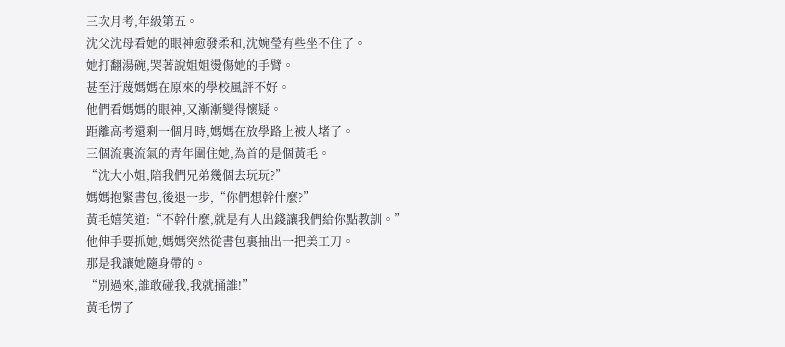三次月考,年級第五。
沈父沈母看她的眼神愈發柔和,沈婉瑩有些坐不住了。
她打翻湯碗,哭著說姐姐燙傷她的手臂。
甚至汙蔑媽媽在原來的學校風評不好。
他們看媽媽的眼神,又漸漸變得懷疑。
距離高考還剩一個月時,媽媽在放學路上被人堵了。
三個流裏流氣的青年圍住她,為首的是個黃毛。
“沈大小姐,陪我們兄弟幾個去玩玩?”
媽媽抱緊書包,後退一步,“你們想幹什麼?”
黃毛嬉笑道:“不幹什麼,就是有人出錢讓我們給你點教訓。”
他伸手要抓她,媽媽突然從書包裏抽出一把美工刀。
那是我讓她隨身帶的。
“別過來,誰敢碰我,我就捅誰!”
黃毛愣了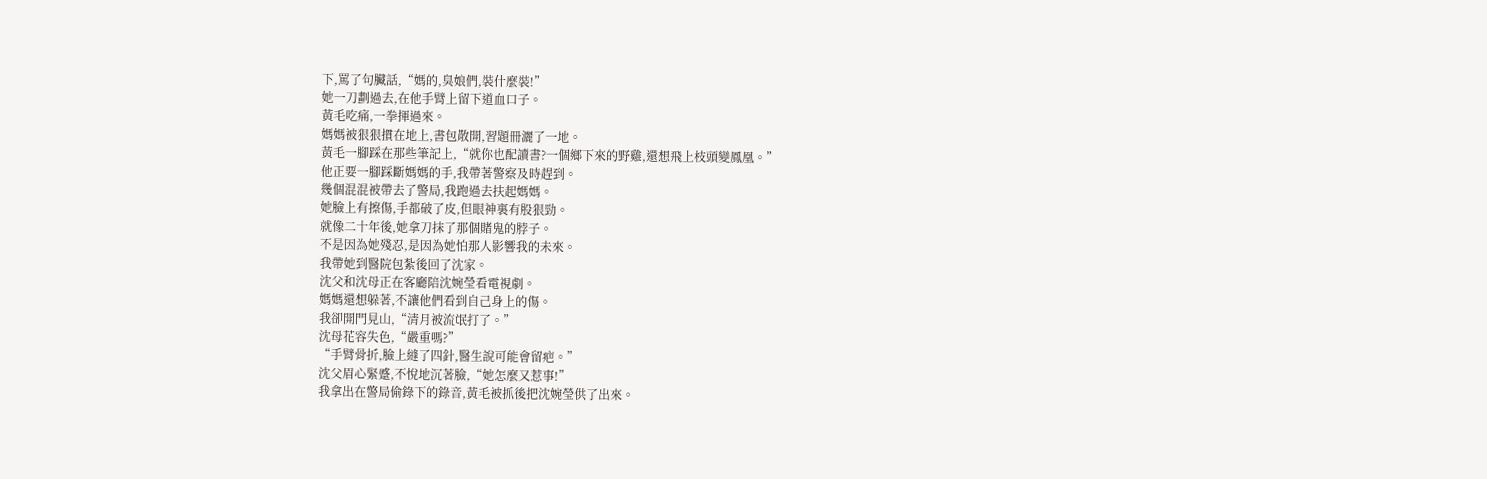下,罵了句臟話,“媽的,臭娘們,裝什麼裝!”
她一刀劃過去,在他手臂上留下道血口子。
黃毛吃痛,一拳揮過來。
媽媽被狠狠摜在地上,書包散開,習題冊灑了一地。
黃毛一腳踩在那些筆記上,“就你也配讀書?一個鄉下來的野雞,還想飛上枝頭變鳳凰。”
他正要一腳踩斷媽媽的手,我帶著警察及時趕到。
幾個混混被帶去了警局,我跑過去扶起媽媽。
她臉上有擦傷,手都破了皮,但眼神裏有股狠勁。
就像二十年後,她拿刀抹了那個賭鬼的脖子。
不是因為她殘忍,是因為她怕那人影響我的未來。
我帶她到醫院包紮後回了沈家。
沈父和沈母正在客廳陪沈婉瑩看電視劇。
媽媽還想躲著,不讓他們看到自己身上的傷。
我卻開門見山,“清月被流氓打了。”
沈母花容失色,“嚴重嗎?”
“手臂骨折,臉上縫了四針,醫生說可能會留疤。”
沈父眉心緊蹙,不悅地沉著臉,“她怎麼又惹事!”
我拿出在警局偷錄下的錄音,黃毛被抓後把沈婉瑩供了出來。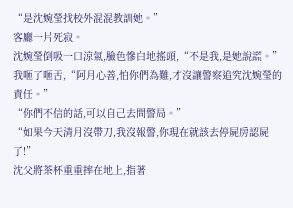“是沈婉瑩找校外混混教訓她。”
客廳一片死寂。
沈婉瑩倒吸一口涼氣,臉色慘白地搖頭,“不是我,是她說謊。”
我咂了咂舌,“阿月心善,怕你們為難,才沒讓警察追究沈婉瑩的責任。”
“你們不信的話,可以自己去問警局。”
“如果今天清月沒帶刀,我沒報警,你現在就該去停屍房認屍了!”
沈父將茶杯重重摔在地上,指著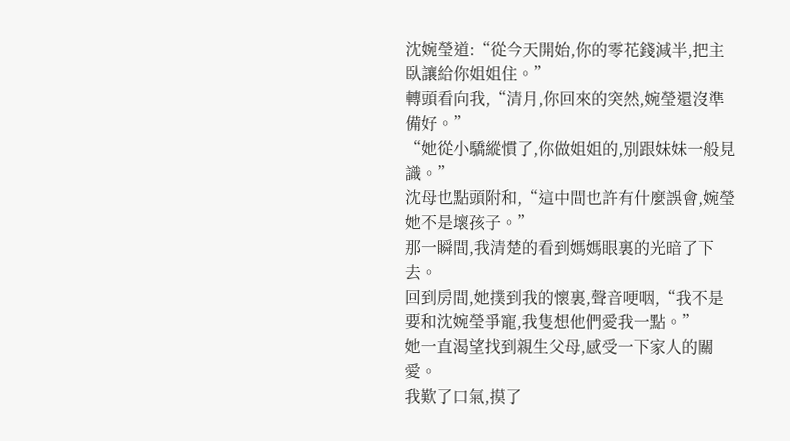沈婉瑩道:“從今天開始,你的零花錢減半,把主臥讓給你姐姐住。”
轉頭看向我,“清月,你回來的突然,婉瑩還沒準備好。”
“她從小驕縱慣了,你做姐姐的,別跟妹妹一般見識。”
沈母也點頭附和,“這中間也許有什麼誤會,婉瑩她不是壞孩子。”
那一瞬間,我清楚的看到媽媽眼裏的光暗了下去。
回到房間,她撲到我的懷裏,聲音哽咽,“我不是要和沈婉瑩爭寵,我隻想他們愛我一點。”
她一直渴望找到親生父母,感受一下家人的關愛。
我歎了口氣,摸了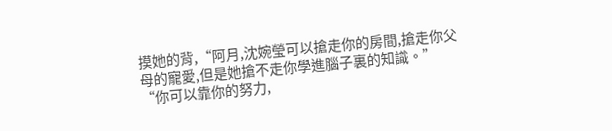摸她的背,“阿月,沈婉瑩可以搶走你的房間,搶走你父母的寵愛,但是她搶不走你學進腦子裏的知識。”
“你可以靠你的努力,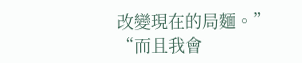改變現在的局麵。”
“而且我會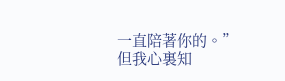一直陪著你的。”
但我心裏知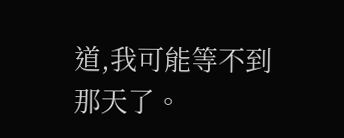道,我可能等不到那天了。